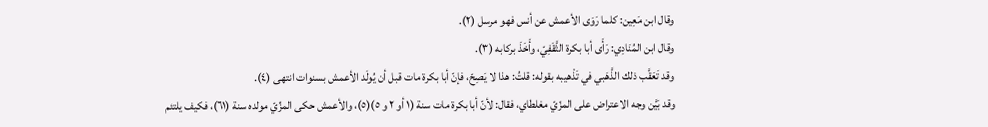وقال ابن مَعِين: كلما رَوَى الأعمش عن أنس فهو مرسل (٢).
وقال ابن المُنَادِي: رَأَى أبا بكرة الثَّقَفِيّ، وأَخَذَ بركابه (٣).
وقد تَعَقَّب ذلك الذَّهَبي في تَذْهيبه بقوله: قلتُ: هذا لا يَصِحّ، فإنّ أبا بكرة مات قبل أن يُولَد الأعمش بسنوات انتهى (٤).
وقد بَيَّن وجه الاعتراض على المزّيّ مغلطاي، فقال: لأنّ أبا بكرة مات سنة (١ أو ٢ و ٥)(٥)، والأعمش حكى المزِّيّ مولده سنة (٦١)، فكيف يلتئم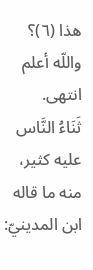هذا (٦)؟ واللّه أعلم انتهى.
ثَنَاءُ النَّاس عليه كثير، منه ما قاله ابن المدينيّ: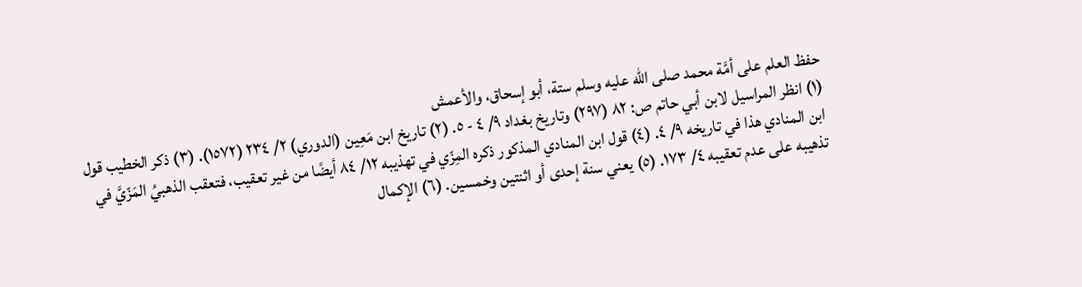حفظ العلم على أمَّة محمد صلى الله عليه وسلم ستة، أبو إسحاق، والأعمش
(١) انظر المراسيل لابن أبي حاتم ص: ٨٢ (٢٩٧) وتاريخ بغداد ٩/ ٤ - ٥. (٢) تاريخ ابن مَعِين (الدوري) ٢/ ٢٣٤ (١٥٧٢). (٣) ذكر الخطيب قول ابن المنادي هذا في تاريخه ٩/ ٤. (٤) قول ابن المنادي المذكور ذكره المِزّي في تهذيبه ١٢/ ٨٤ أيضًا من غير تعقيب، فتعقب الذهبيُ المَزّيَّ في تذهيبه على عدم تعقيبه ٤/ ١٧٣. (٥) يعني سنة إحدى أو اثنتين وخمسين. (٦) الإكمال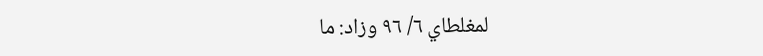لمغلطاي ٦/ ٩٦ وزاد: ما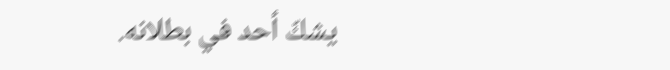يشكّ أحد في بطلانه.